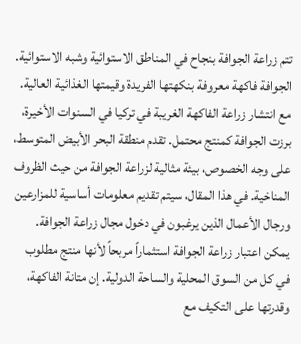تتم زراعة الجوافة بنجاح في المناطق الاستوائية وشبه الاستوائية. الجوافة فاكهة معروفة بنكهتها الفريدة وقيمتها الغذائية العالية. مع انتشار زراعة الفاكهة الغريبة في تركيا في السنوات الأخيرة، برزت الجوافة كمنتج محتمل. تقدم منطقة البحر الأبيض المتوسط، على وجه الخصوص، بيئة مثالية لزراعة الجوافة من حيث الظروف المناخية. في هذا المقال، سيتم تقديم معلومات أساسية للمزارعين ورجال الأعمال الذين يرغبون في دخول مجال زراعة الجوافة. يمكن اعتبار زراعة الجوافة استثماراً مربحاً لأنها منتج مطلوب في كل من السوق المحلية والساحة الدولية. إن متانة الفاكهة، وقدرتها على التكيف مع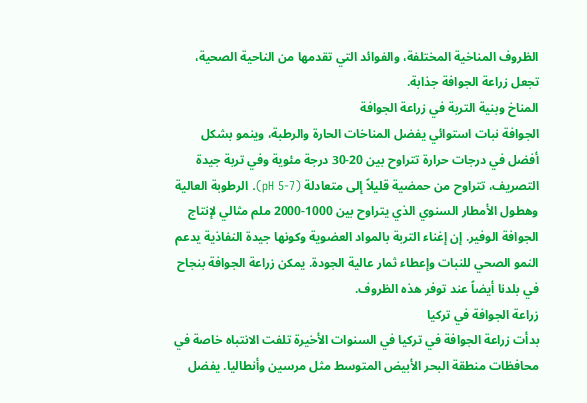الظروف المناخية المختلفة، والفوائد التي تقدمها من الناحية الصحية، تجعل زراعة الجوافة جذابة.
المناخ وبنية التربة في زراعة الجوافة
الجوافة نبات استوائي يفضل المناخات الحارة والرطبة، وينمو بشكل أفضل في درجات حرارة تتراوح بين 20-30 درجة مئوية وفي تربة جيدة التصريف، تتراوح من حمضية قليلاً إلى متعادلة (pH 5-7). الرطوبة العالية وهطول الأمطار السنوي الذي يتراوح بين 1000-2000 ملم مثالي لإنتاج الجوافة الوفير. إن إغناء التربة بالمواد العضوية وكونها جيدة النفاذية يدعم النمو الصحي للنبات وإعطاء ثمار عالية الجودة. يمكن زراعة الجوافة بنجاح في بلدنا أيضاً عند توفر هذه الظروف.
زراعة الجوافة في تركيا
بدأت زراعة الجوافة في تركيا في السنوات الأخيرة تلفت الانتباه خاصة في محافظات منطقة البحر الأبيض المتوسط مثل مرسين وأنطاليا. يفضل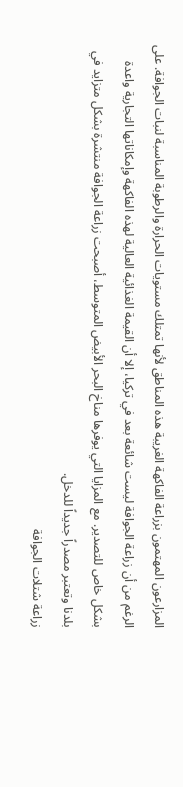المزارعون المهتمون بزراعة الفاكهة الغريبة هذه المناطق لأنها تمتلك مستويات الحرارة والرطوبة المناسبة لنبات الجوافة. على الرغم من أن زراعة الجوافة ليست شائعة بعد في تركيا، إلا أن القيمة الغذائية العالية لهذه الفاكهة وإمكاناتها التجارية واعدة بشكل خاص للتصدير. مع المزايا التي يوفرها مناخ البحر الأبيض المتوسط، أصبحت زراعة الجوافة منتشرة بشكل متزايد في بلدنا وتعتبر مصدراً جديداً للدخل.
زراعة شتلات الجوافة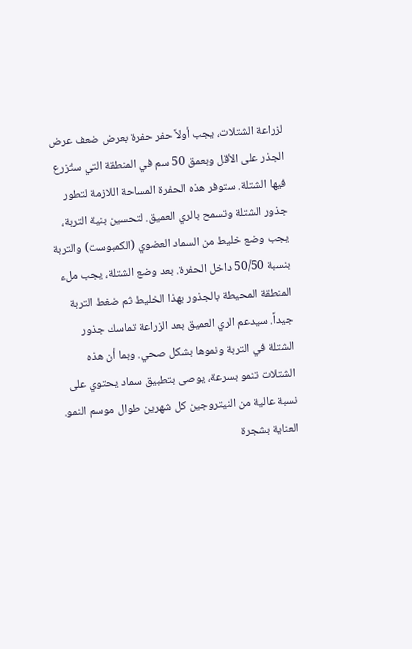لزراعة الشتلات، يجب أولاً حفر حفرة بعرض ضعف عرض الجذر على الأقل وبعمق 50 سم في المنطقة التي ستُزرع فيها الشتلة. ستوفر هذه الحفرة المساحة اللازمة لتطور جذور الشتلة وتسمح بالري العميق. لتحسين بنية التربة، يجب وضع خليط من السماد العضوي (الكمبوست) والتربة بنسبة 50/50 داخل الحفرة. بعد وضع الشتلة، يجب ملء المنطقة المحيطة بالجذور بهذا الخليط ثم ضغط التربة جيداً. سيدعم الري العميق بعد الزراعة تماسك جذور الشتلة في التربة ونموها بشكل صحي. وبما أن هذه الشتلات تنمو بسرعة، يوصى بتطبيق سماد يحتوي على نسبة عالية من النيتروجين كل شهرين طوال موسم النمو.
العناية بشجرة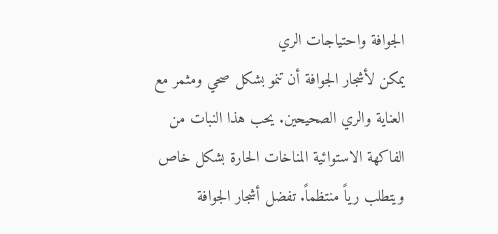الجوافة واحتياجات الري
يمكن لأشجار الجوافة أن تنمو بشكل صحي ومثمر مع العناية والري الصحيحين. يحب هذا النبات من الفاكهة الاستوائية المناخات الحارة بشكل خاص ويتطلب رياً منتظماً. تفضل أشجار الجوافة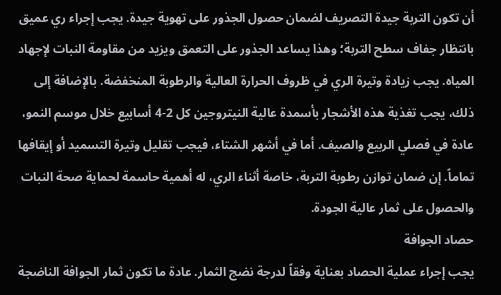أن تكون التربة جيدة التصريف لضمان حصول الجذور على تهوية جيدة. يجب إجراء ري عميق بانتظار جفاف سطح التربة؛ وهذا يساعد الجذور على التعمق ويزيد من مقاومة النبات لإجهاد المياه. يجب زيادة وتيرة الري في ظروف الحرارة العالية والرطوبة المنخفضة. بالإضافة إلى ذلك، يجب تغذية هذه الأشجار بأسمدة عالية النيتروجين كل 2-4 أسابيع خلال موسم النمو، عادة في فصلي الربيع والصيف. أما في أشهر الشتاء، فيجب تقليل وتيرة التسميد أو إيقافها تماماً. إن ضمان توازن رطوبة التربة، خاصة أثناء الري، له أهمية حاسمة لحماية صحة النبات والحصول على ثمار عالية الجودة.
حصاد الجوافة
يجب إجراء عملية الحصاد بعناية وفقاً لدرجة نضج الثمار. عادة ما تكون ثمار الجوافة الناضجة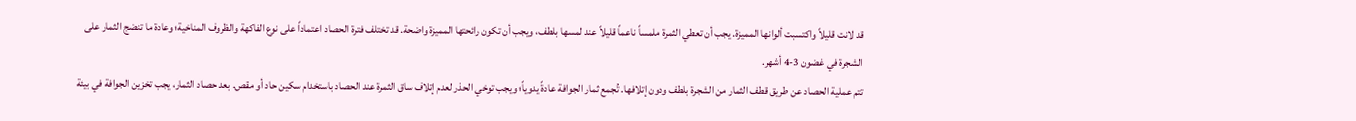قد لانت قليلاً واكتسبت ألوانها المميزة. يجب أن تعطي الثمرة ملمساً ناعماً قليلاً عند لمسها بلطف، ويجب أن تكون رائحتها المميزة واضحة. قد تختلف فترة الحصاد اعتماداً على نوع الفاكهة والظروف المناخية؛ وعادة ما تنضج الثمار على الشجرة في غضون 3-4 أشهر.
تتم عملية الحصاد عن طريق قطف الثمار من الشجرة بلطف ودون إتلافها. تُجمع ثمار الجوافة عادةً يدوياً؛ ويجب توخي الحذر لعدم إتلاف ساق الثمرة عند الحصاد باستخدام سكين حاد أو مقص. بعد حصاد الثمار، يجب تخزين الجوافة في بيئة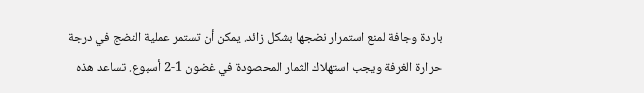باردة وجافة لمنع استمرار نضجها بشكل زائد. يمكن أن تستمر عملية النضج في درجة حرارة الغرفة ويجب استهلاك الثمار المحصودة في غضون 1-2 أسبوع. تساعد هذه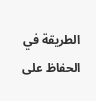الطريقة في الحفاظ على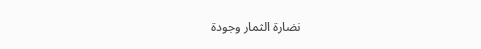نضارة الثمار وجودة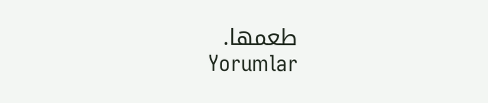طعمها.
Yorumlar